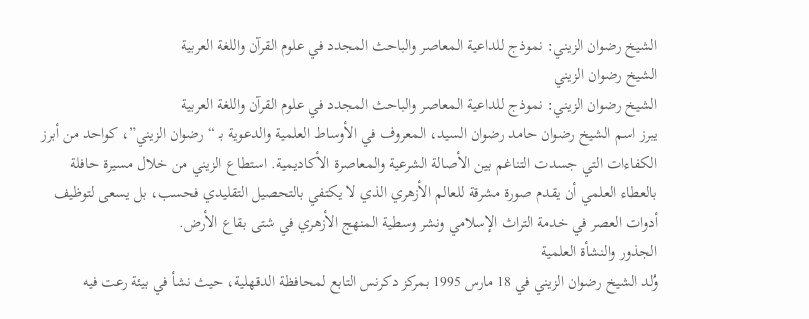الشيخ رضوان الزيني: نموذج للداعية المعاصر والباحث المجدد في علوم القرآن واللغة العربية
الشيخ رضوان الزيني
الشيخ رضوان الزيني: نموذج للداعية المعاصر والباحث المجدد في علوم القرآن واللغة العربية
يبرز اسم الشيخ رضوان حامد رضوان السيد، المعروف في الأوساط العلمية والدعوية بـ “رضوان الزيني”، كواحد من أبرز الكفاءات التي جسدت التناغم بين الأصالة الشرعية والمعاصرة الأكاديمية. استطاع الزيني من خلال مسيرة حافلة بالعطاء العلمي أن يقدم صورة مشرقة للعالم الأزهري الذي لا يكتفي بالتحصيل التقليدي فحسب، بل يسعى لتوظيف أدوات العصر في خدمة التراث الإسلامي ونشر وسطية المنهج الأزهري في شتى بقاع الأرض.
الجذور والنشأة العلمية
وُلد الشيخ رضوان الزيني في 18 مارس 1995 بمركز دكرنس التابع لمحافظة الدقهلية، حيث نشأ في بيئة رعت فيه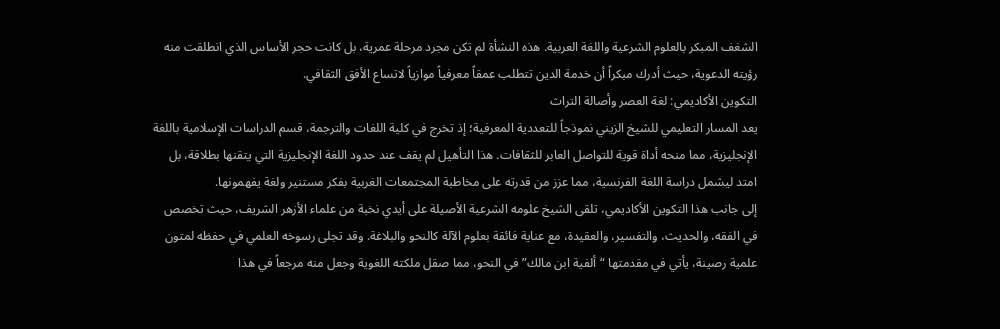الشغف المبكر بالعلوم الشرعية واللغة العربية. هذه النشأة لم تكن مجرد مرحلة عمرية، بل كانت حجر الأساس الذي انطلقت منه رؤيته الدعوية، حيث أدرك مبكراً أن خدمة الدين تتطلب عمقاً معرفياً موازياً لاتساع الأفق الثقافي.
التكوين الأكاديمي: لغة العصر وأصالة التراث
يعد المسار التعليمي للشيخ الزيني نموذجاً للتعددية المعرفية؛ إذ تخرج في كلية اللغات والترجمة، قسم الدراسات الإسلامية باللغة الإنجليزية، مما منحه أداة قوية للتواصل العابر للثقافات. هذا التأهيل لم يقف عند حدود اللغة الإنجليزية التي يتقنها بطلاقة، بل امتد ليشمل دراسة اللغة الفرنسية، مما عزز من قدرته على مخاطبة المجتمعات الغربية بفكر مستنير ولغة يفهمونها.
إلى جانب هذا التكوين الأكاديمي، تلقى الشيخ علومه الشرعية الأصيلة على أيدي نخبة من علماء الأزهر الشريف، حيث تخصص في الفقه، والحديث، والتفسير، والعقيدة، مع عناية فائقة بعلوم الآلة كالنحو والبلاغة. وقد تجلى رسوخه العلمي في حفظه لمتون علمية رصينة، يأتي في مقدمتها “ألفية ابن مالك” في النحو، مما صقل ملكته اللغوية وجعل منه مرجعاً في هذا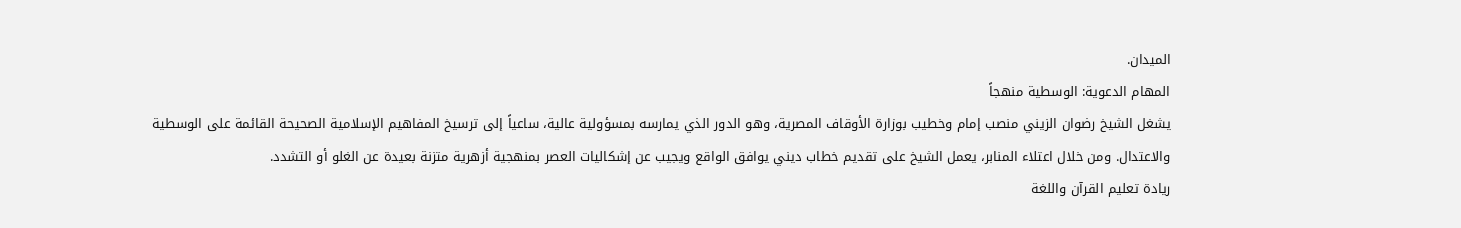الميدان.
المهام الدعوية: الوسطية منهجاً
يشغل الشيخ رضوان الزيني منصب إمام وخطيب بوزارة الأوقاف المصرية، وهو الدور الذي يمارسه بمسؤولية عالية، ساعياً إلى ترسيخ المفاهيم الإسلامية الصحيحة القائمة على الوسطية والاعتدال. ومن خلال اعتلاء المنابر، يعمل الشيخ على تقديم خطاب ديني يوافق الواقع ويجيب عن إشكاليات العصر بمنهجية أزهرية متزنة بعيدة عن الغلو أو التشدد.
ريادة تعليم القرآن واللغة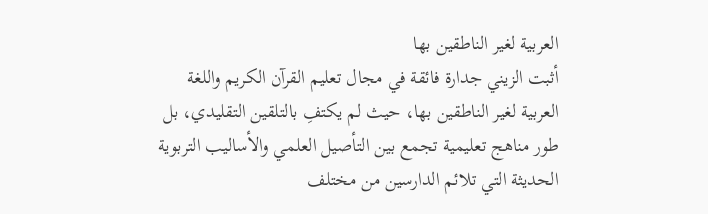العربية لغير الناطقين بها
أثبت الزيني جدارة فائقة في مجال تعليم القرآن الكريم واللغة العربية لغير الناطقين بها، حيث لم يكتفِ بالتلقين التقليدي، بل طور مناهج تعليمية تجمع بين التأصيل العلمي والأساليب التربوية الحديثة التي تلائم الدارسين من مختلف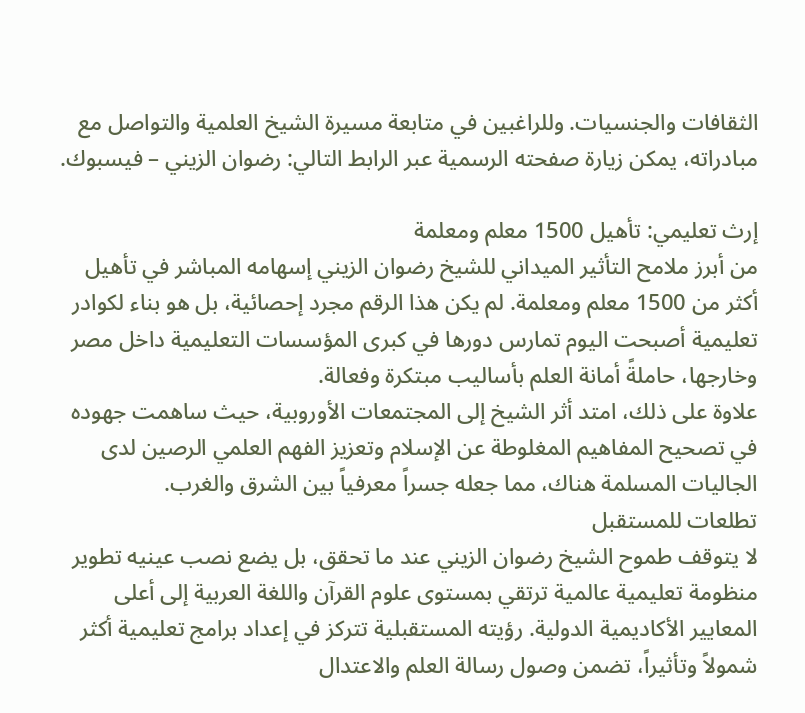الثقافات والجنسيات. وللراغبين في متابعة مسيرة الشيخ العلمية والتواصل مع مبادراته، يمكن زيارة صفحته الرسمية عبر الرابط التالي: رضوان الزيني – فيسبوك.

إرث تعليمي: تأهيل 1500 معلم ومعلمة
من أبرز ملامح التأثير الميداني للشيخ رضوان الزيني إسهامه المباشر في تأهيل أكثر من 1500 معلم ومعلمة. لم يكن هذا الرقم مجرد إحصائية، بل هو بناء لكوادر تعليمية أصبحت اليوم تمارس دورها في كبرى المؤسسات التعليمية داخل مصر وخارجها، حاملةً أمانة العلم بأساليب مبتكرة وفعالة.
علاوة على ذلك، امتد أثر الشيخ إلى المجتمعات الأوروبية، حيث ساهمت جهوده في تصحيح المفاهيم المغلوطة عن الإسلام وتعزيز الفهم العلمي الرصين لدى الجاليات المسلمة هناك، مما جعله جسراً معرفياً بين الشرق والغرب.
تطلعات للمستقبل
لا يتوقف طموح الشيخ رضوان الزيني عند ما تحقق، بل يضع نصب عينيه تطوير منظومة تعليمية عالمية ترتقي بمستوى علوم القرآن واللغة العربية إلى أعلى المعايير الأكاديمية الدولية. رؤيته المستقبلية تتركز في إعداد برامج تعليمية أكثر شمولاً وتأثيراً، تضمن وصول رسالة العلم والاعتدال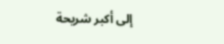إلى أكبر شريحة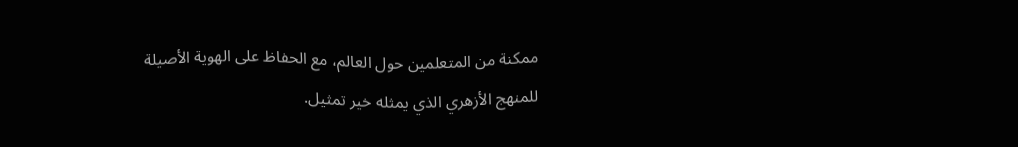ممكنة من المتعلمين حول العالم، مع الحفاظ على الهوية الأصيلة للمنهج الأزهري الذي يمثله خير تمثيل.